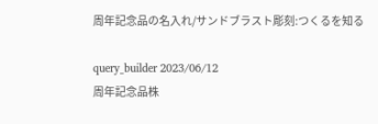周年記念品の名入れ/サンドブラスト彫刻:つくるを知る

query_builder 2023/06/12
周年記念品株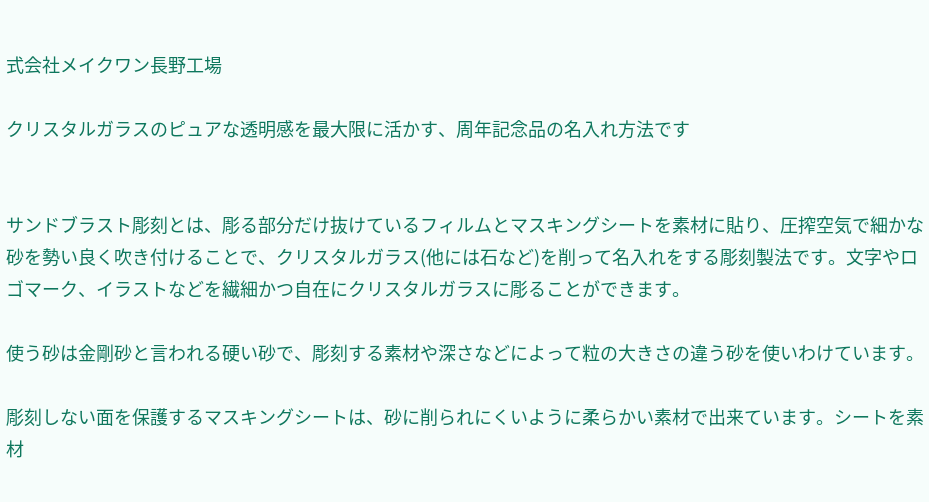式会社メイクワン長野工場

クリスタルガラスのピュアな透明感を最大限に活かす、周年記念品の名入れ方法です


サンドブラスト彫刻とは、彫る部分だけ抜けているフィルムとマスキングシートを素材に貼り、圧搾空気で細かな砂を勢い良く吹き付けることで、クリスタルガラス(他には石など)を削って名入れをする彫刻製法です。文字やロゴマーク、イラストなどを繊細かつ自在にクリスタルガラスに彫ることができます。

使う砂は金剛砂と言われる硬い砂で、彫刻する素材や深さなどによって粒の大きさの違う砂を使いわけています。

彫刻しない面を保護するマスキングシートは、砂に削られにくいように柔らかい素材で出来ています。シートを素材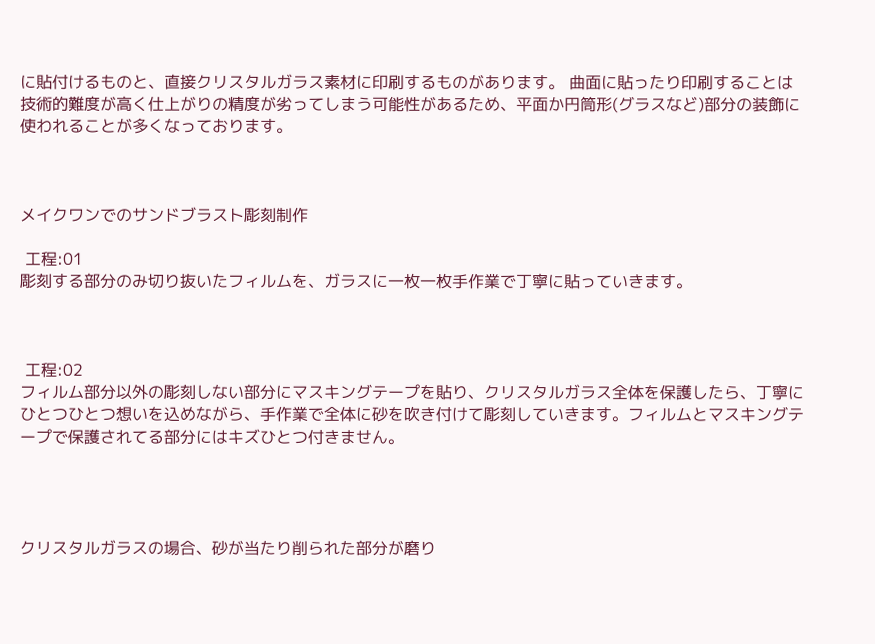に貼付けるものと、直接クリスタルガラス素材に印刷するものがあります。 曲面に貼ったり印刷することは技術的難度が高く仕上がりの精度が劣ってしまう可能性があるため、平面か円筒形(グラスなど)部分の装飾に使われることが多くなっております。



メイクワンでのサンドブラスト彫刻制作

 工程:01
彫刻する部分のみ切り抜いたフィルムを、ガラスに一枚一枚手作業で丁寧に貼っていきます。



 工程:02
フィルム部分以外の彫刻しない部分にマスキングテープを貼り、クリスタルガラス全体を保護したら、丁寧にひとつひとつ想いを込めながら、手作業で全体に砂を吹き付けて彫刻していきます。フィルムとマスキングテープで保護されてる部分にはキズひとつ付きません。




クリスタルガラスの場合、砂が当たり削られた部分が磨り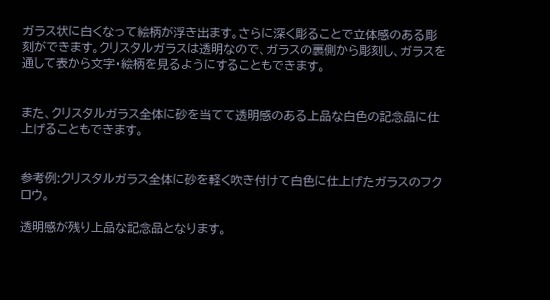ガラス状に白くなって絵柄が浮き出ます。さらに深く彫ることで立体感のある彫刻ができます。クリスタルガラスは透明なので、ガラスの裏側から彫刻し、ガラスを通して表から文字・絵柄を見るようにすることもできます。


また、クリスタルガラス全体に砂を当てて透明感のある上品な白色の記念品に仕上げることもできます。


参考例:クリスタルガラス全体に砂を軽く吹き付けて白色に仕上げたガラスのフクロウ。

透明感が残り上品な記念品となります。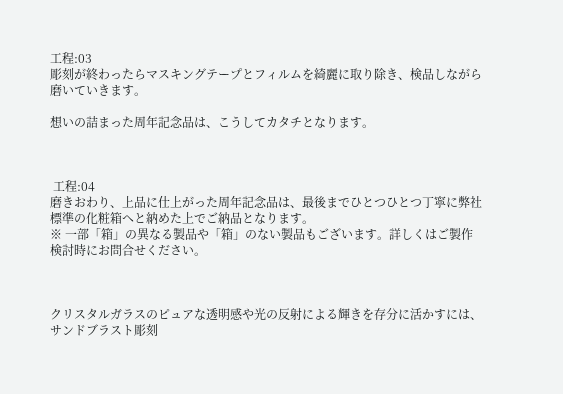工程:03
彫刻が終わったらマスキングテープとフィルムを綺麗に取り除き、検品しながら磨いていきます。

想いの詰まった周年記念品は、こうしてカタチとなります。



 工程:04
磨きおわり、上品に仕上がった周年記念品は、最後までひとつひとつ丁寧に弊社標準の化粧箱へと納めた上でご納品となります。
※ 一部「箱」の異なる製品や「箱」のない製品もございます。詳しくはご製作検討時にお問合せください。



クリスタルガラスのピュアな透明感や光の反射による輝きを存分に活かすには、サンドブラスト彫刻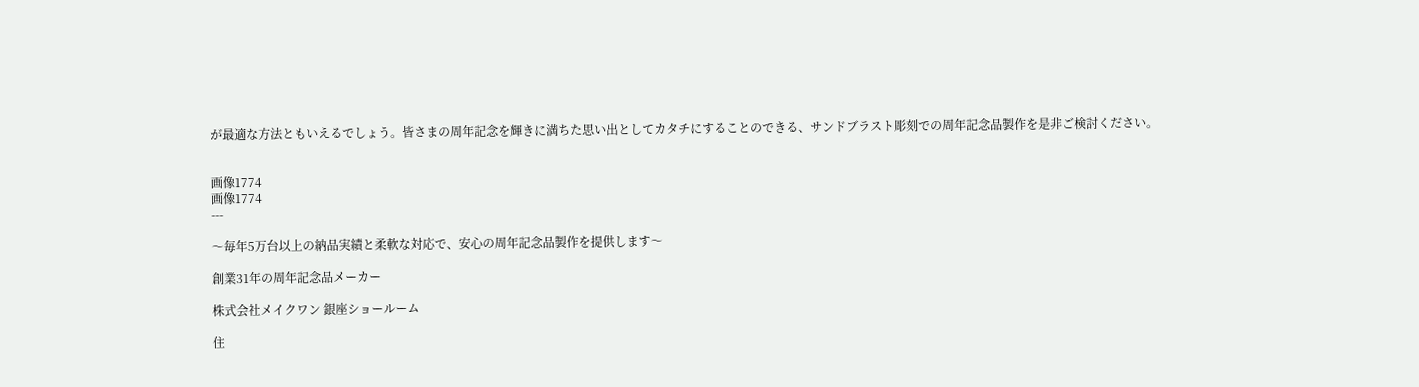が最適な方法ともいえるでしょう。皆さまの周年記念を輝きに満ちた思い出としてカタチにすることのできる、サンドブラスト彫刻での周年記念品製作を是非ご検討ください。


画像1774
画像1774
---

〜毎年5万台以上の納品実績と柔軟な対応で、安心の周年記念品製作を提供します〜

創業31年の周年記念品メーカー

株式会社メイクワン 銀座ショールーム

住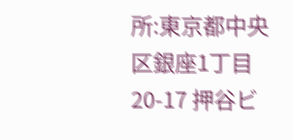所:東京都中央区銀座1丁目20-17 押谷ビ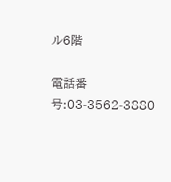ル6階

電話番号:03-3562-3880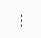---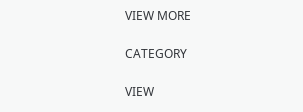VIEW MORE

CATEGORY

VIEW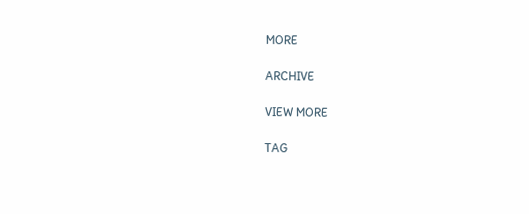MORE

ARCHIVE

VIEW MORE

TAG